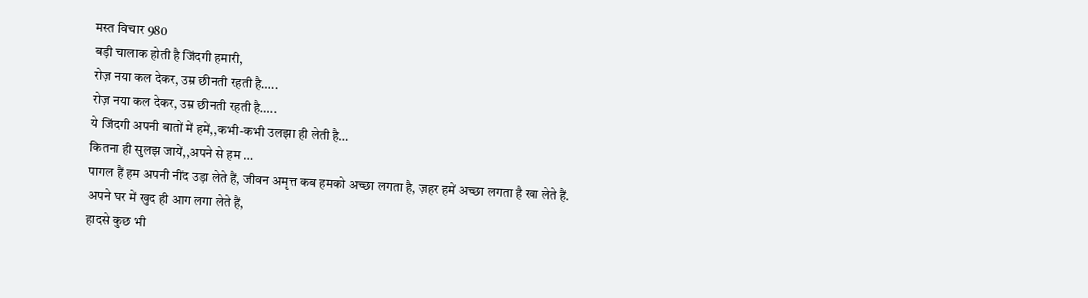मस्त विचार 980
बड़ी चालाक होती है जिंदगी हमारी,
रोज़ नया कल देकर, उम्र छीनती रहती है…..
रोज़ नया कल देकर, उम्र छीनती रहती है…..
ये जिंदगी अपनी बातों में हमें,,कभी-कभी उलझा ही लेती है…
कितना ही सुलझ जायें,,अपने से हम …
पागल हैं हम अपनी नींद उड़ा लेते हैं, जीवन अमृत्त कब हमको अच्छा लगता है, ज़हर हमें अच्छा लगता है खा लेते हैं.
अपने घर में खुद ही आग लगा लेते हैं,
हादसे कुछ भी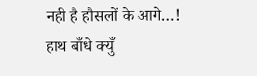नही है हौसलों के आगे…!
हाथ बाँधे क्युँ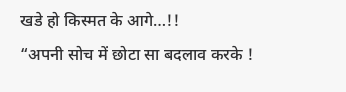खडे हो किस्मत के आगे…!!
“अपनी सोच में छोटा सा बदलाव करके !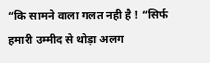“कि सामने वाला गलत नही है ! “सिर्फ हमारी उम्मीद से थोड़ा अलग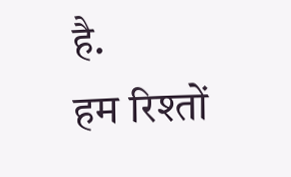है.
हम रिश्तों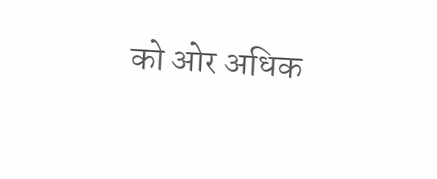को ओर अधिक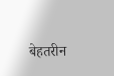बेहतरीन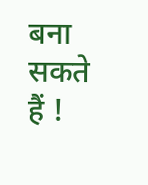बना सकते हैं !